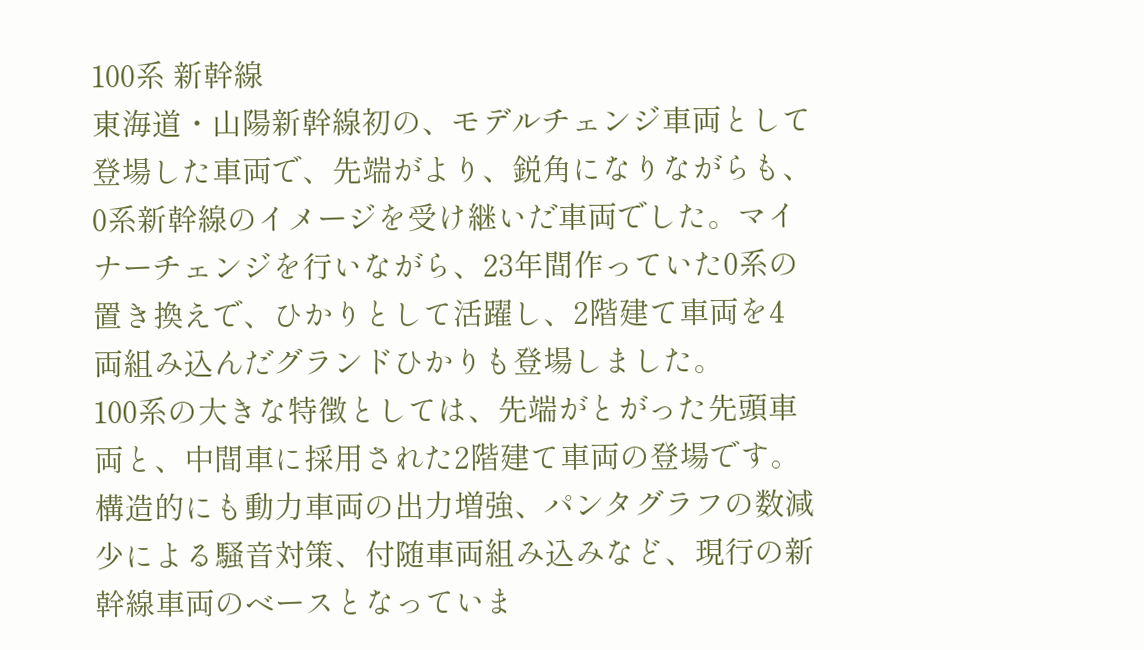100系 新幹線
東海道・山陽新幹線初の、モデルチェンジ車両として登場した車両で、先端がより、鋭角になりながらも、0系新幹線のイメージを受け継いだ車両でした。マイナーチェンジを行いながら、23年間作っていた0系の置き換えで、ひかりとして活躍し、2階建て車両を4両組み込んだグランドひかりも登場しました。
100系の大きな特徴としては、先端がとがった先頭車両と、中間車に採用された2階建て車両の登場です。構造的にも動力車両の出力増強、パンタグラフの数減少による騒音対策、付随車両組み込みなど、現行の新幹線車両のベースとなっていま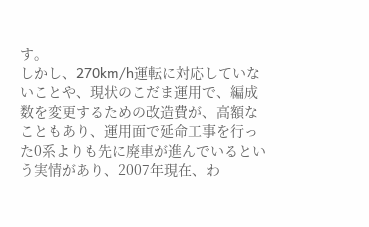す。
しかし、270km/h運転に対応していないことや、現状のこだま運用で、編成数を変更するための改造費が、高額なこともあり、運用面で延命工事を行った0系よりも先に廃車が進んでいるという実情があり、2007年現在、わ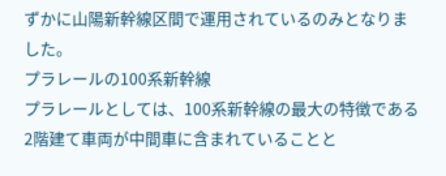ずかに山陽新幹線区間で運用されているのみとなりました。
プラレールの100系新幹線
プラレールとしては、100系新幹線の最大の特徴である2階建て車両が中間車に含まれていることと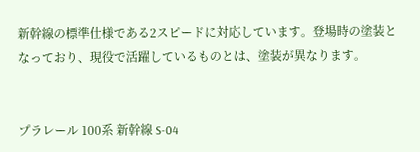新幹線の標準仕様である2スピードに対応しています。登場時の塗装となっており、現役で活躍しているものとは、塗装が異なります。


プラレール 100系 新幹線 S-04